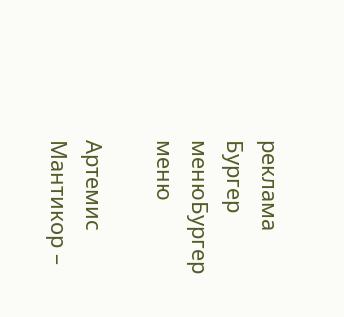реклама
Бургер менюБургер меню

Артемис Мантикор –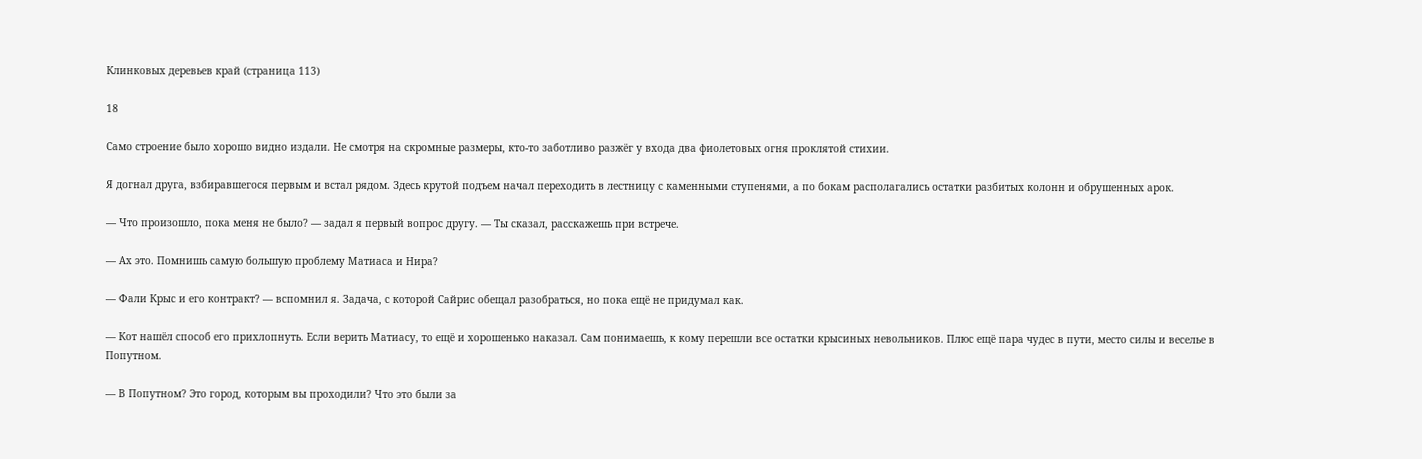Клинковых деревьев край (страница 113)

18

Само строение было хорошо видно издали. Не смотря на скромные размеры, кто-то заботливо разжёг у входа два фиолетовых огня проклятой стихии.

Я догнал друга, взбиравшегося первым и встал рядом. Здесь крутой подъем начал переходить в лестницу с каменными ступенями, а по бокам располагались остатки разбитых колонн и обрушенных арок.

— Что произошло, пока меня не было? — задал я первый вопрос другу. — Ты сказал, расскажешь при встрече.

— Ах это. Помнишь самую большую проблему Матиаса и Нира?

— Фали Крыс и его контракт? — вспомнил я. Задача, с которой Сайрис обещал разобраться, но пока ещё не придумал как.

— Кот нашёл способ его прихлопнуть. Если верить Матиасу, то ещё и хорошенько наказал. Сам понимаешь, к кому перешли все остатки крысиных невольников. Плюс ещё пара чудес в пути, место силы и веселье в Попутном.

— В Попутном? Это город, которым вы проходили? Что это были за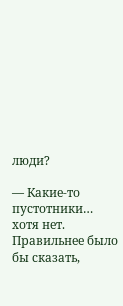люди?

— Какие-то пустотники… хотя нет. Правильнее было бы сказать,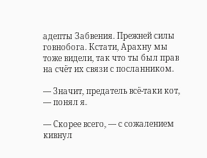адепты Забвения. Прежней силы говнобога. Кстати, Арахну мы тоже видели, так что ты был прав на счёт их связи с посланником.

— Значит, предатель всё-таки кот, — понял я.

— Скорее всего, — с сожалением кивнул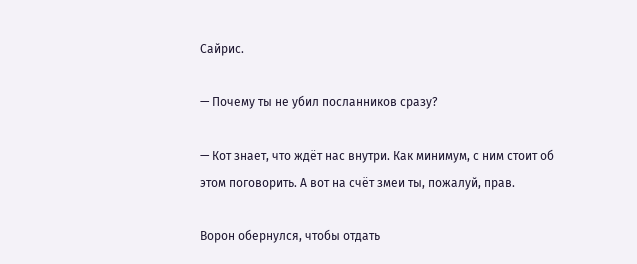Сайрис.

— Почему ты не убил посланников сразу?

— Кот знает, что ждёт нас внутри. Как минимум, с ним стоит об этом поговорить. А вот на счёт змеи ты, пожалуй, прав.

Ворон обернулся, чтобы отдать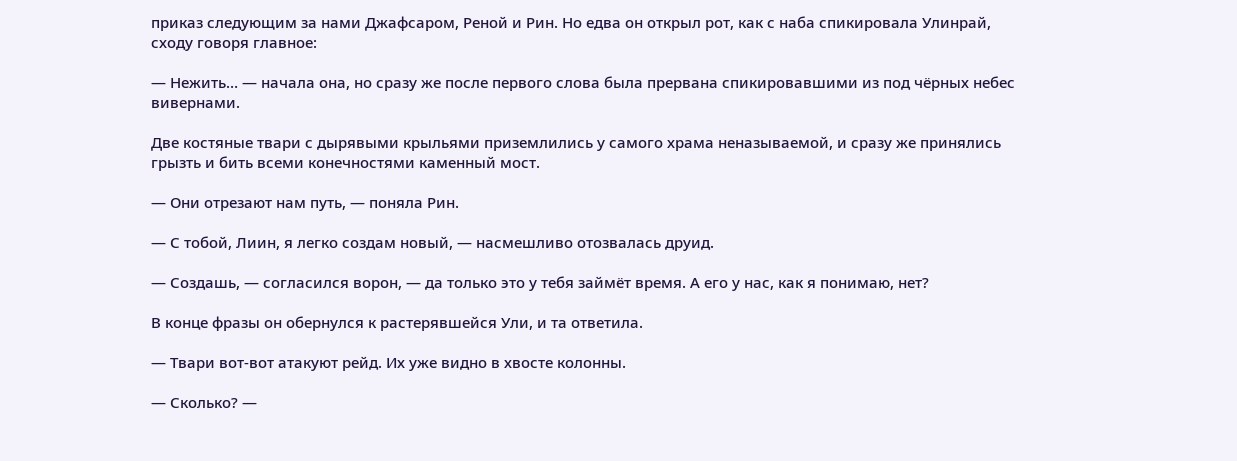приказ следующим за нами Джафсаром, Реной и Рин. Но едва он открыл рот, как с наба спикировала Улинрай, сходу говоря главное:

— Нежить… — начала она, но сразу же после первого слова была прервана спикировавшими из под чёрных небес вивернами.

Две костяные твари с дырявыми крыльями приземлились у самого храма неназываемой, и сразу же принялись грызть и бить всеми конечностями каменный мост.

— Они отрезают нам путь, — поняла Рин.

— С тобой, Лиин, я легко создам новый, — насмешливо отозвалась друид.

— Создашь, — согласился ворон, — да только это у тебя займёт время. А его у нас, как я понимаю, нет?

В конце фразы он обернулся к растерявшейся Ули, и та ответила.

— Твари вот-вот атакуют рейд. Их уже видно в хвосте колонны.

— Сколько? —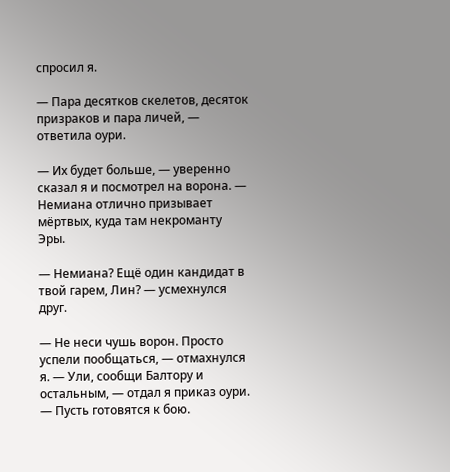спросил я.

— Пара десятков скелетов, десяток призраков и пара личей, — ответила оури.

— Их будет больше, — уверенно сказал я и посмотрел на ворона. — Немиана отлично призывает мёртвых, куда там некроманту Эры.

— Немиана? Ещё один кандидат в твой гарем, Лин? — усмехнулся друг.

— Не неси чушь ворон. Просто успели пообщаться, — отмахнулся я. — Ули, сообщи Балтору и остальным, — отдал я приказ оури. — Пусть готовятся к бою.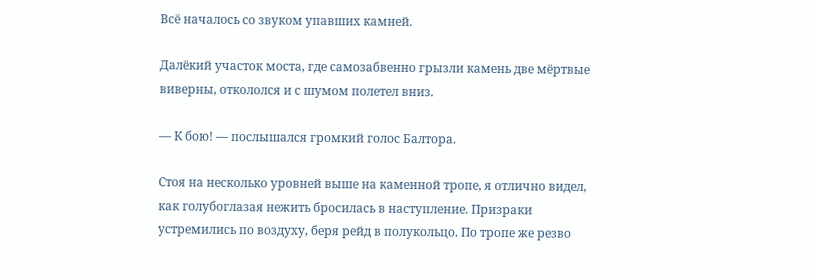Всё началось со звуком упавших камней.

Далёкий участок моста, где самозабвенно грызли камень две мёртвые виверны, откололся и с шумом полетел вниз.

— К бою! — послышался громкий голос Балтора.

Стоя на несколько уровней выше на каменной тропе, я отлично видел, как голубоглазая нежить бросилась в наступление. Призраки устремились по воздуху, беря рейд в полукольцо. По тропе же резво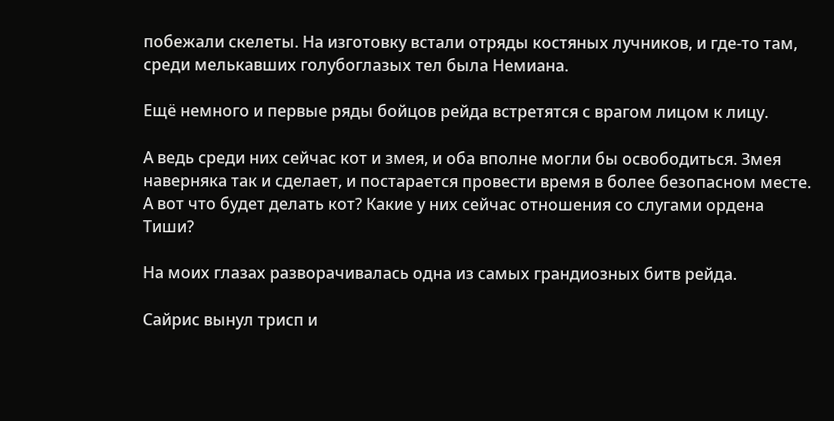побежали скелеты. На изготовку встали отряды костяных лучников, и где-то там, среди мелькавших голубоглазых тел была Немиана.

Ещё немного и первые ряды бойцов рейда встретятся с врагом лицом к лицу.

А ведь среди них сейчас кот и змея, и оба вполне могли бы освободиться. Змея наверняка так и сделает, и постарается провести время в более безопасном месте. А вот что будет делать кот? Какие у них сейчас отношения со слугами ордена Тиши?

На моих глазах разворачивалась одна из самых грандиозных битв рейда.

Сайрис вынул трисп и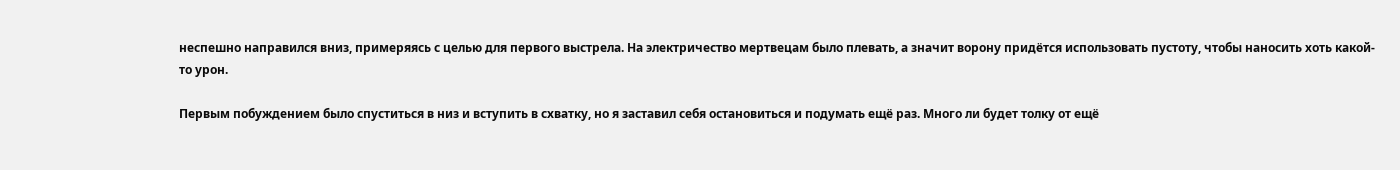неспешно направился вниз, примеряясь с целью для первого выстрела. На электричество мертвецам было плевать, а значит ворону придётся использовать пустоту, чтобы наносить хоть какой-то урон.

Первым побуждением было спуститься в низ и вступить в схватку, но я заставил себя остановиться и подумать ещё раз. Много ли будет толку от ещё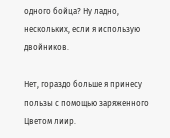одного бойца? Ну ладно, нескольких, если я использую двойников.

Нет, гораздо больше я принесу пользы с помощью заряженного Цветом лиир.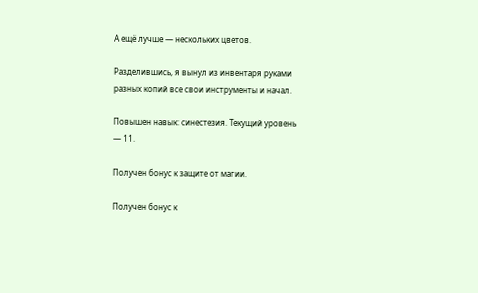А ещё лучше — нескольких цветов.

Разделившись, я вынул из инвентаря руками разных копий все свои инструменты и начал.

Повышен навык: синестезия. Текущий уровень — 11.

Получен бонус к защите от магии.

Получен бонус к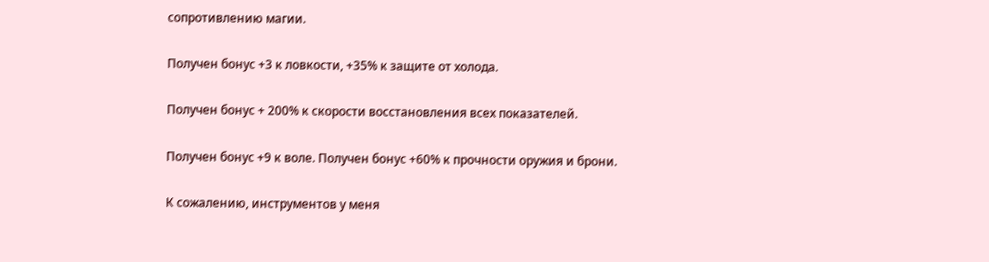сопротивлению магии.

Получен бонус +3 к ловкости, +35% к защите от холода.

Получен бонус + 200% к скорости восстановления всех показателей.

Получен бонус +9 к воле. Получен бонус +60% к прочности оружия и брони.

К сожалению, инструментов у меня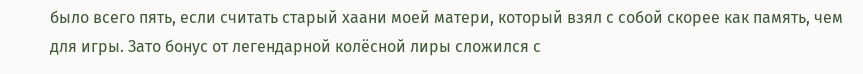было всего пять, если считать старый хаани моей матери, который взял с собой скорее как память, чем для игры. Зато бонус от легендарной колёсной лиры сложился с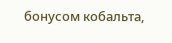бонусом кобальта,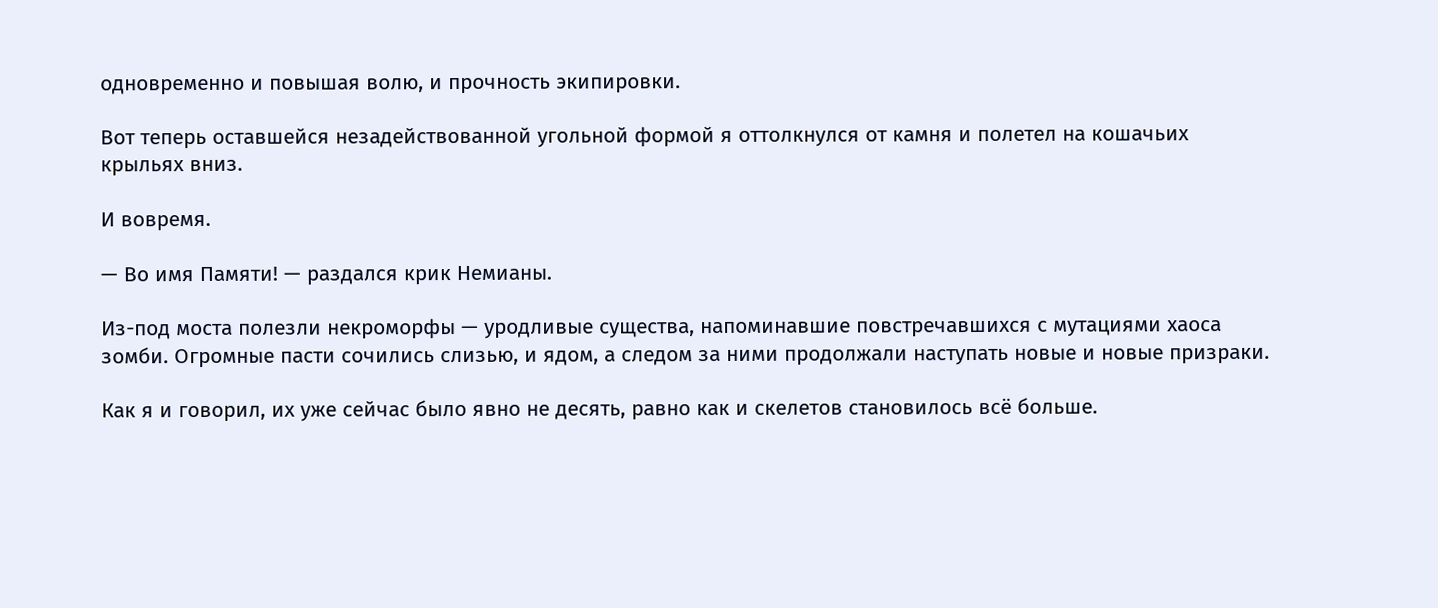одновременно и повышая волю, и прочность экипировки.

Вот теперь оставшейся незадействованной угольной формой я оттолкнулся от камня и полетел на кошачьих крыльях вниз.

И вовремя.

— Во имя Памяти! — раздался крик Немианы.

Из-под моста полезли некроморфы — уродливые существа, напоминавшие повстречавшихся с мутациями хаоса зомби. Огромные пасти сочились слизью, и ядом, а следом за ними продолжали наступать новые и новые призраки.

Как я и говорил, их уже сейчас было явно не десять, равно как и скелетов становилось всё больше.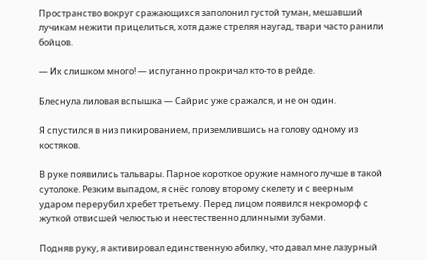Пространство вокруг сражающихся заполонил густой туман, мешавший лучикам нежити прицелиться, хотя даже стреляя наугад, твари часто ранили бойцов.

— Их слишком много! — испуганно прокричал кто-то в рейде.

Блеснула лиловая вспышка — Сайрис уже сражался, и не он один.

Я спустился в низ пикированием, приземлившись на голову одному из костяков.

В руке появились тальвары. Парное короткое оружие намного лучше в такой сутолоке. Резким выпадом, я снёс голову второму скелету и с веерным ударом перерубил хребет третьему. Перед лицом появился некроморф с жуткой отвисшей челюстью и неестественно длинными зубами.

Подняв руку, я активировал единственную абилку, что давал мне лазурный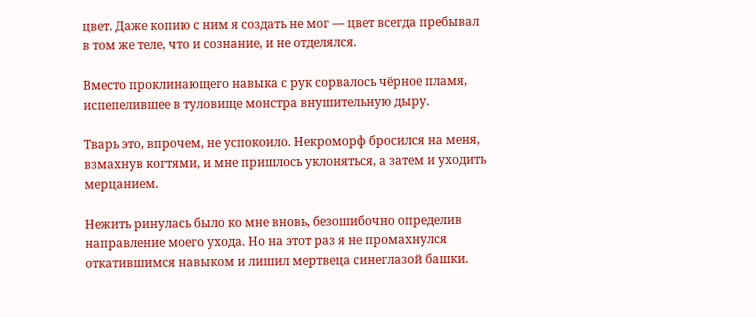цвет. Даже копию с ним я создать не мог — цвет всегда пребывал в том же теле, что и сознание, и не отделялся.

Вместо проклинающего навыка с рук сорвалось чёрное пламя, испепелившее в туловище монстра внушительную дыру.

Тварь это, впрочем, не успокоило. Некроморф бросился на меня, взмахнув когтями, и мне пришлось уклоняться, а затем и уходить мерцанием.

Нежить ринулась было ко мне вновь, безошибочно определив направление моего ухода. Но на этот раз я не промахнулся откатившимся навыком и лишил мертвеца синеглазой башки.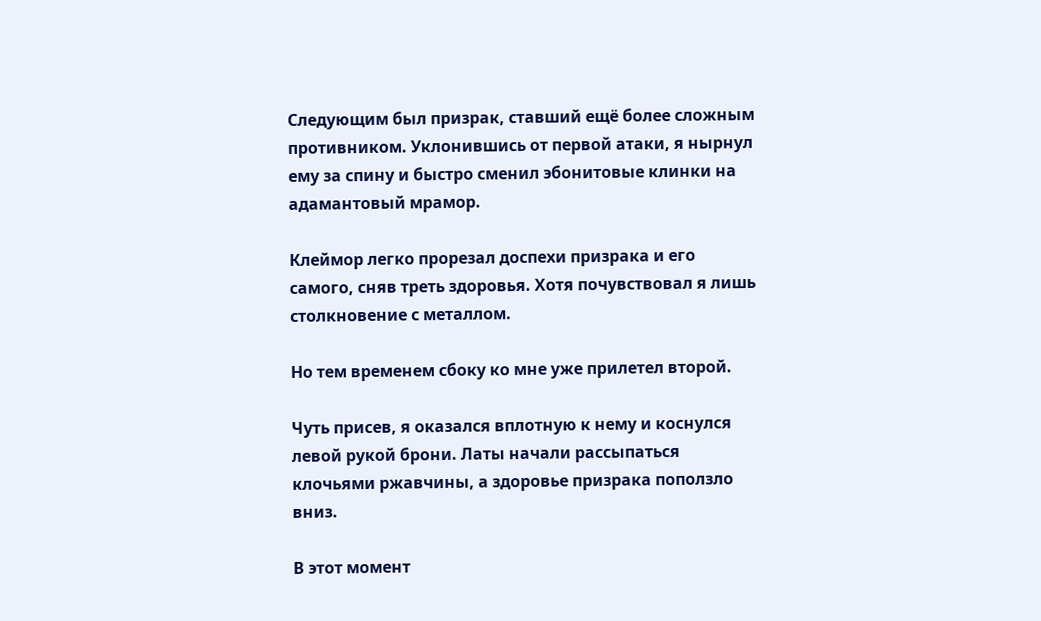Следующим был призрак, ставший ещё более сложным противником. Уклонившись от первой атаки, я нырнул ему за спину и быстро сменил эбонитовые клинки на адамантовый мрамор.

Клеймор легко прорезал доспехи призрака и его самого, сняв треть здоровья. Хотя почувствовал я лишь столкновение с металлом.

Но тем временем сбоку ко мне уже прилетел второй.

Чуть присев, я оказался вплотную к нему и коснулся левой рукой брони. Латы начали рассыпаться клочьями ржавчины, а здоровье призрака поползло вниз.

В этот момент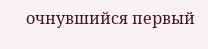очнувшийся первый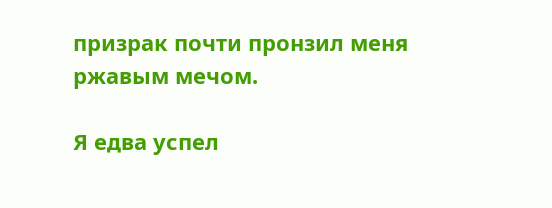призрак почти пронзил меня ржавым мечом.

Я едва успел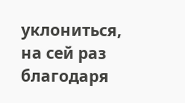уклониться, на сей раз благодаря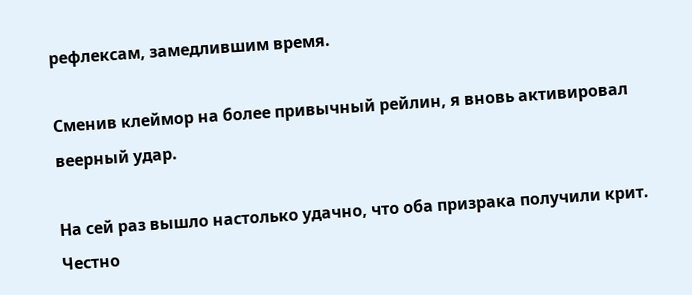рефлексам, замедлившим время.

Сменив клеймор на более привычный рейлин, я вновь активировал веерный удар.

На сей раз вышло настолько удачно, что оба призрака получили крит. Честно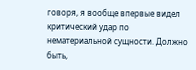говоря, я вообще впервые видел критический удар по нематериальной сущности. Должно быть,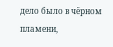дело было в чёрном пламени,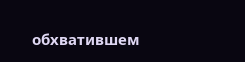обхватившем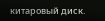китаровый диск.